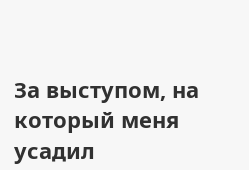За выступом, на который меня усадил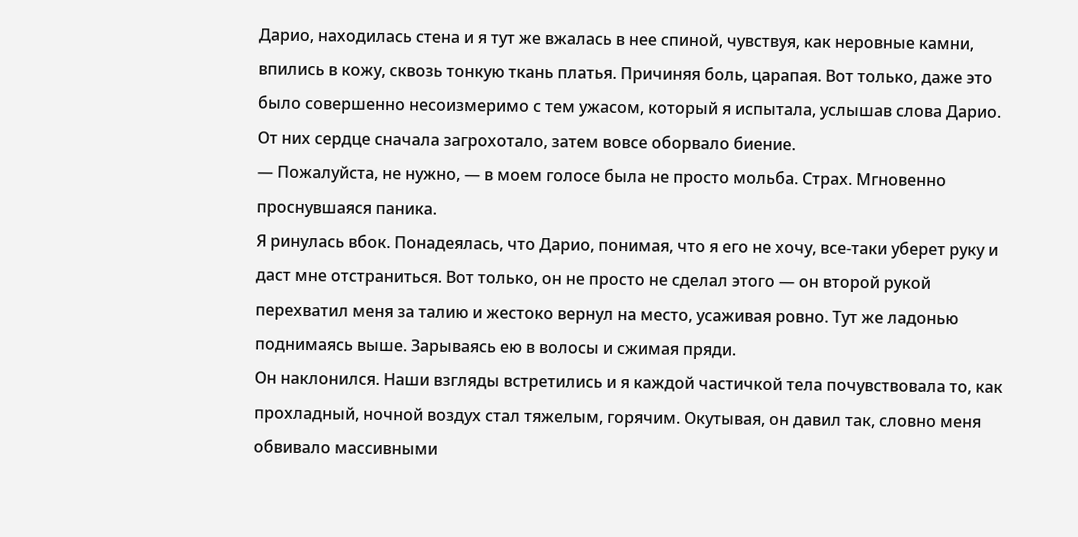Дарио, находилась стена и я тут же вжалась в нее спиной, чувствуя, как неровные камни, впились в кожу, сквозь тонкую ткань платья. Причиняя боль, царапая. Вот только, даже это было совершенно несоизмеримо с тем ужасом, который я испытала, услышав слова Дарио. От них сердце сначала загрохотало, затем вовсе оборвало биение.
— Пожалуйста, не нужно, — в моем голосе была не просто мольба. Страх. Мгновенно проснувшаяся паника.
Я ринулась вбок. Понадеялась, что Дарио, понимая, что я его не хочу, все-таки уберет руку и даст мне отстраниться. Вот только, он не просто не сделал этого — он второй рукой перехватил меня за талию и жестоко вернул на место, усаживая ровно. Тут же ладонью поднимаясь выше. Зарываясь ею в волосы и сжимая пряди.
Он наклонился. Наши взгляды встретились и я каждой частичкой тела почувствовала то, как прохладный, ночной воздух стал тяжелым, горячим. Окутывая, он давил так, словно меня обвивало массивными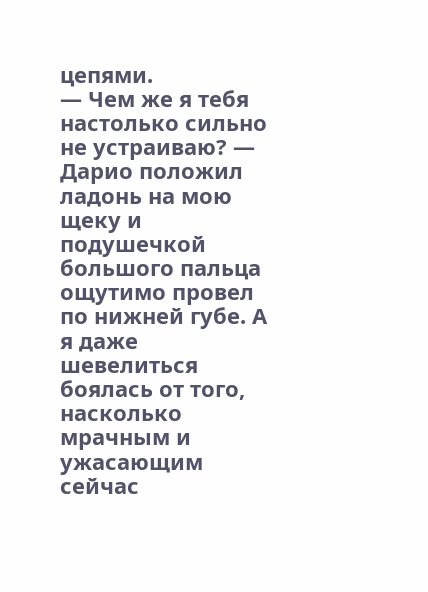цепями.
— Чем же я тебя настолько сильно не устраиваю? — Дарио положил ладонь на мою щеку и подушечкой большого пальца ощутимо провел по нижней губе. А я даже шевелиться боялась от того, насколько мрачным и ужасающим сейчас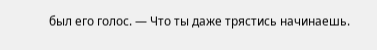был его голос. — Что ты даже трястись начинаешь.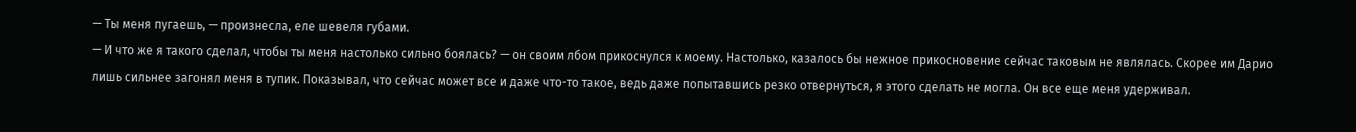— Ты меня пугаешь, — произнесла, еле шевеля губами.
— И что же я такого сделал, чтобы ты меня настолько сильно боялась? — он своим лбом прикоснулся к моему. Настолько, казалось бы нежное прикосновение сейчас таковым не являлась. Скорее им Дарио лишь сильнее загонял меня в тупик. Показывал, что сейчас может все и даже что-то такое, ведь даже попытавшись резко отвернуться, я этого сделать не могла. Он все еще меня удерживал.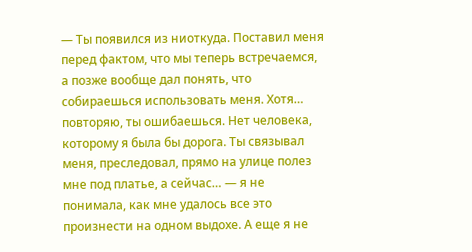— Ты появился из ниоткуда. Поставил меня перед фактом, что мы теперь встречаемся, а позже вообще дал понять, что собираешься использовать меня. Хотя… повторяю, ты ошибаешься. Нет человека, которому я была бы дорога. Ты связывал меня, преследовал, прямо на улице полез мне под платье, а сейчас… — я не понимала, как мне удалось все это произнести на одном выдохе. А еще я не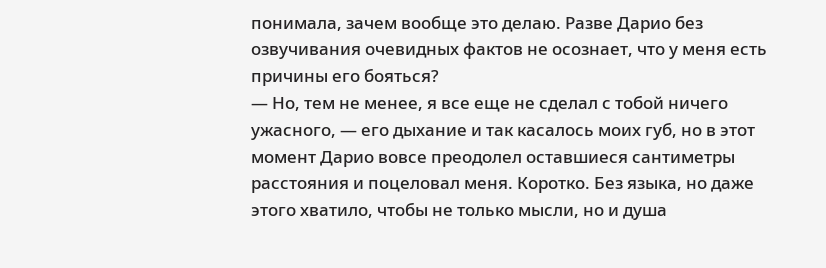понимала, зачем вообще это делаю. Разве Дарио без озвучивания очевидных фактов не осознает, что у меня есть причины его бояться?
— Но, тем не менее, я все еще не сделал с тобой ничего ужасного, — его дыхание и так касалось моих губ, но в этот момент Дарио вовсе преодолел оставшиеся сантиметры расстояния и поцеловал меня. Коротко. Без языка, но даже этого хватило, чтобы не только мысли, но и душа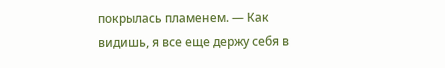покрылась пламенем. — Как видишь, я все еще держу себя в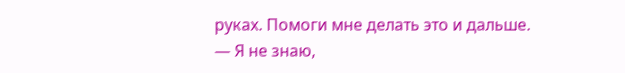руках. Помоги мне делать это и дальше.
— Я не знаю,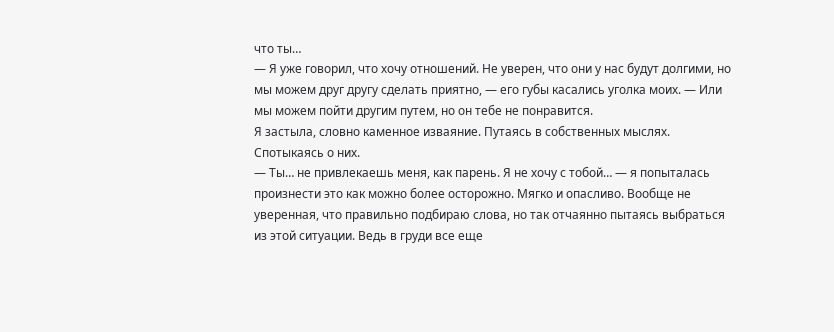что ты…
— Я уже говорил, что хочу отношений. Не уверен, что они у нас будут долгими, но мы можем друг другу сделать приятно, — его губы касались уголка моих. — Или мы можем пойти другим путем, но он тебе не понравится.
Я застыла, словно каменное изваяние. Путаясь в собственных мыслях. Спотыкаясь о них.
— Ты… не привлекаешь меня, как парень. Я не хочу с тобой… — я попыталась произнести это как можно более осторожно. Мягко и опасливо. Вообще не уверенная, что правильно подбираю слова, но так отчаянно пытаясь выбраться из этой ситуации. Ведь в груди все еще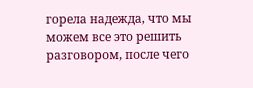горела надежда, что мы можем все это решить разговором, после чего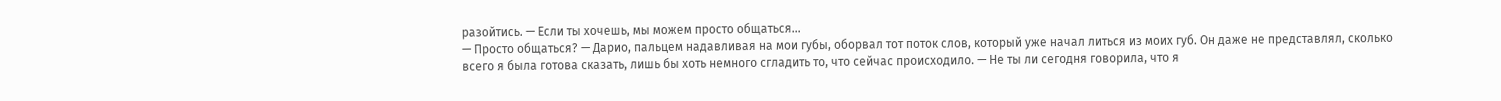разойтись. — Если ты хочешь, мы можем просто общаться…
— Просто общаться? — Дарио, пальцем надавливая на мои губы, оборвал тот поток слов, который уже начал литься из моих губ. Он даже не представлял, сколько всего я была готова сказать, лишь бы хоть немного сгладить то, что сейчас происходило. — Не ты ли сегодня говорила, что я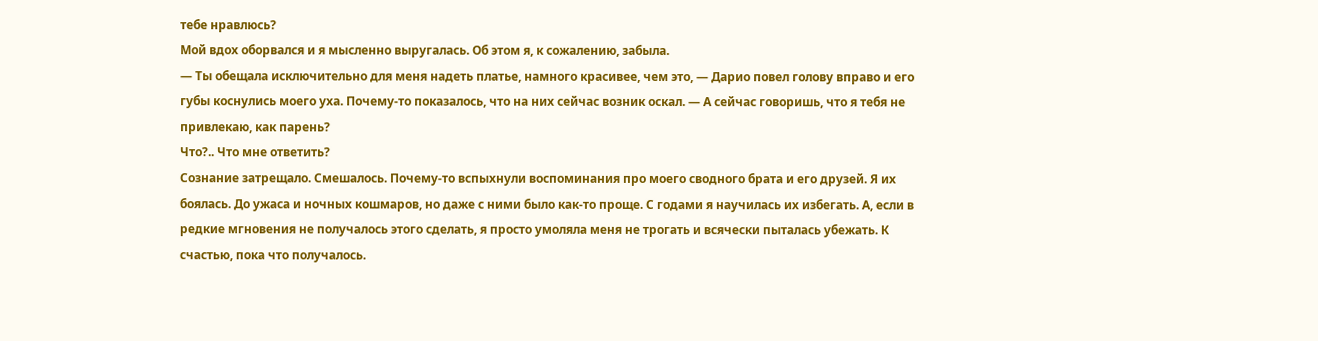тебе нравлюсь?
Мой вдох оборвался и я мысленно выругалась. Об этом я, к сожалению, забыла.
— Ты обещала исключительно для меня надеть платье, намного красивее, чем это, — Дарио повел голову вправо и его губы коснулись моего уха. Почему-то показалось, что на них сейчас возник оскал. — А сейчас говоришь, что я тебя не привлекаю, как парень?
Что?.. Что мне ответить?
Сознание затрещало. Смешалось. Почему-то вспыхнули воспоминания про моего сводного брата и его друзей. Я их боялась. До ужаса и ночных кошмаров, но даже с ними было как-то проще. С годами я научилась их избегать. А, если в редкие мгновения не получалось этого сделать, я просто умоляла меня не трогать и всячески пыталась убежать. К счастью, пока что получалось.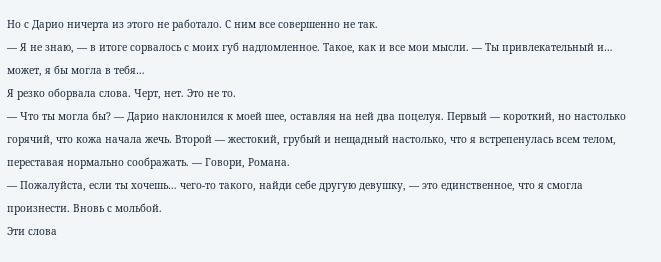Но с Дарио ничерта из этого не работало. С ним все совершенно не так.
— Я не знаю, — в итоге сорвалось с моих губ надломленное. Такое, как и все мои мысли. — Ты привлекательный и… может, я бы могла в тебя…
Я резко оборвала слова. Черт, нет. Это не то.
— Что ты могла бы? — Дарио наклонился к моей шее, оставляя на ней два поцелуя. Первый — короткий, но настолько горячий, что кожа начала жечь. Второй — жестокий, грубый и нещадный настолько, что я встрепенулась всем телом, переставая нормально соображать. — Говори, Романа.
— Пожалуйста, если ты хочешь… чего-то такого, найди себе другую девушку, — это единственное, что я смогла произнести. Вновь с мольбой.
Эти слова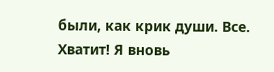были, как крик души. Все. Хватит! Я вновь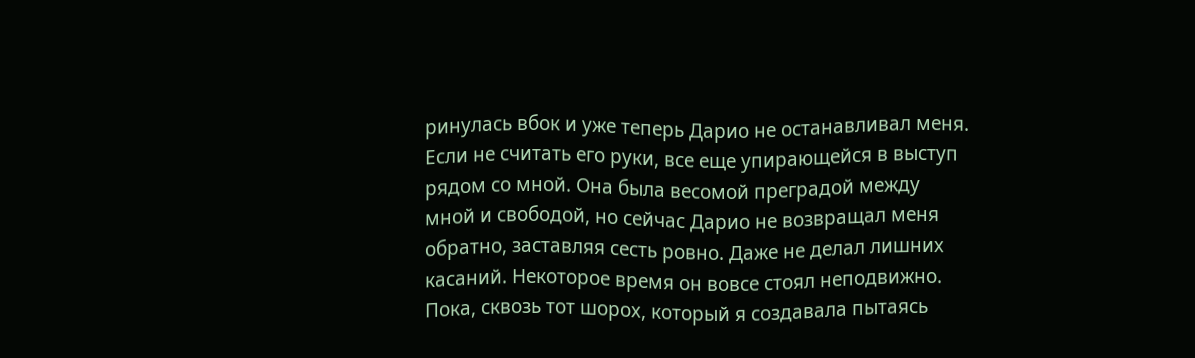ринулась вбок и уже теперь Дарио не останавливал меня. Если не считать его руки, все еще упирающейся в выступ рядом со мной. Она была весомой преградой между мной и свободой, но сейчас Дарио не возвращал меня обратно, заставляя сесть ровно. Даже не делал лишних касаний. Некоторое время он вовсе стоял неподвижно. Пока, сквозь тот шорох, который я создавала пытаясь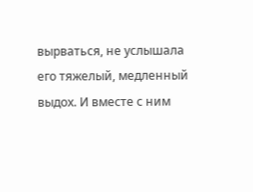вырваться, не услышала его тяжелый, медленный выдох. И вместе с ним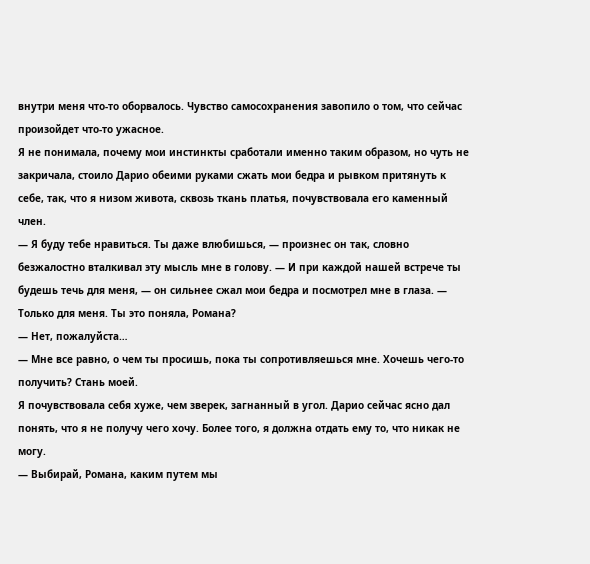внутри меня что-то оборвалось. Чувство самосохранения завопило о том, что сейчас произойдет что-то ужасное.
Я не понимала, почему мои инстинкты сработали именно таким образом, но чуть не закричала, стоило Дарио обеими руками сжать мои бедра и рывком притянуть к себе, так, что я низом живота, сквозь ткань платья, почувствовала его каменный член.
— Я буду тебе нравиться. Ты даже влюбишься, — произнес он так, словно безжалостно вталкивал эту мысль мне в голову. — И при каждой нашей встрече ты будешь течь для меня, — он сильнее сжал мои бедра и посмотрел мне в глаза. — Только для меня. Ты это поняла, Романа?
— Нет, пожалуйста…
— Мне все равно, о чем ты просишь, пока ты сопротивляешься мне. Хочешь чего-то получить? Стань моей.
Я почувствовала себя хуже, чем зверек, загнанный в угол. Дарио сейчас ясно дал понять, что я не получу чего хочу. Более того, я должна отдать ему то, что никак не могу.
— Выбирай, Романа, каким путем мы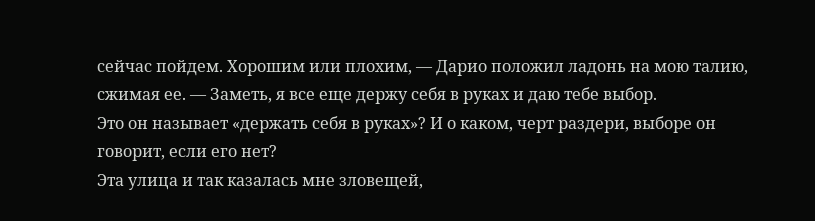сейчас пойдем. Хорошим или плохим, — Дарио положил ладонь на мою талию, сжимая ее. — Заметь, я все еще держу себя в руках и даю тебе выбор.
Это он называет «держать себя в руках»? И о каком, черт раздери, выборе он говорит, если его нет?
Эта улица и так казалась мне зловещей,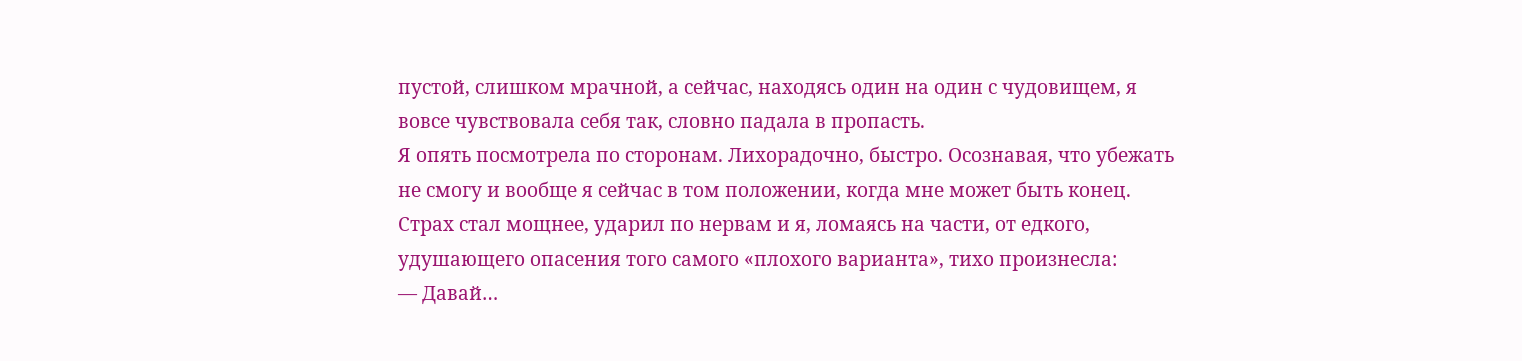пустой, слишком мрачной, а сейчас, находясь один на один с чудовищем, я вовсе чувствовала себя так, словно падала в пропасть.
Я опять посмотрела по сторонам. Лихорадочно, быстро. Осознавая, что убежать не смогу и вообще я сейчас в том положении, когда мне может быть конец.
Страх стал мощнее, ударил по нервам и я, ломаясь на части, от едкого, удушающего опасения того самого «плохого варианта», тихо произнесла:
— Давай…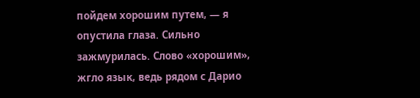пойдем хорошим путем, — я опустила глаза. Сильно зажмурилась. Слово «хорошим», жгло язык, ведь рядом с Дарио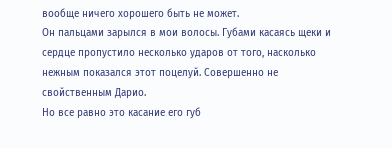вообще ничего хорошего быть не может.
Он пальцами зарылся в мои волосы. Губами касаясь щеки и сердце пропустило несколько ударов от того, насколько нежным показался этот поцелуй. Совершенно не свойственным Дарио.
Но все равно это касание его губ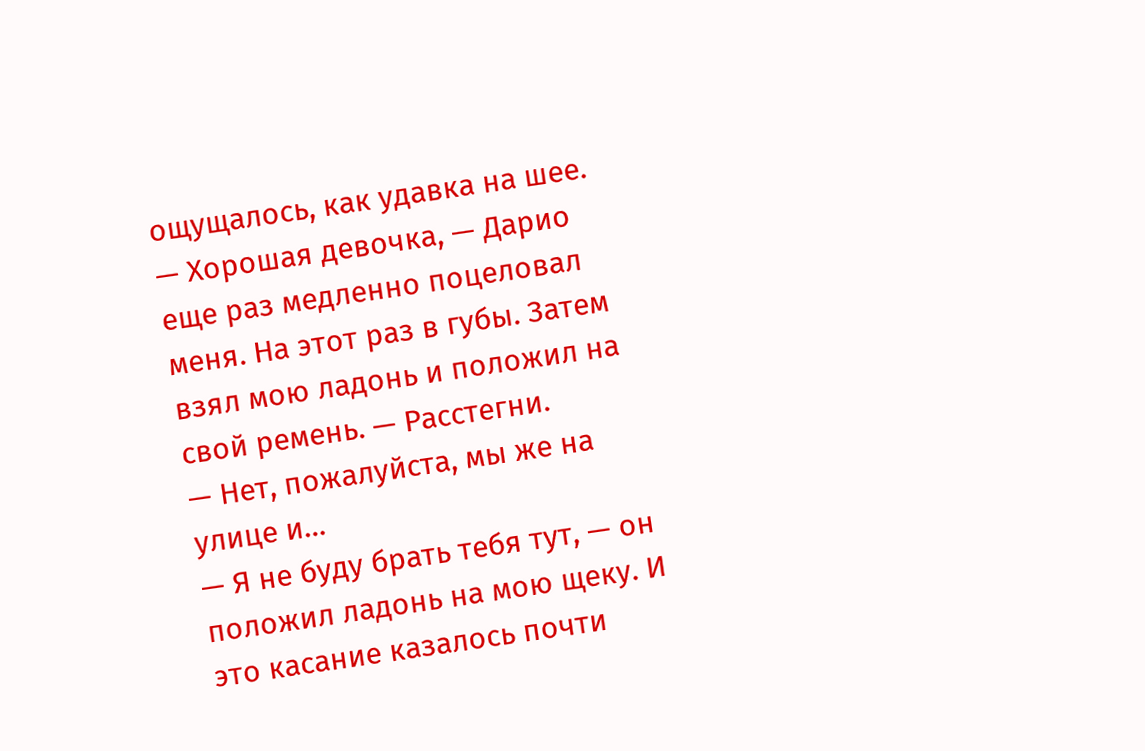ощущалось, как удавка на шее.
— Хорошая девочка, — Дарио еще раз медленно поцеловал меня. На этот раз в губы. Затем взял мою ладонь и положил на свой ремень. — Расстегни.
— Нет, пожалуйста, мы же на улице и…
— Я не буду брать тебя тут, — он положил ладонь на мою щеку. И это касание казалось почти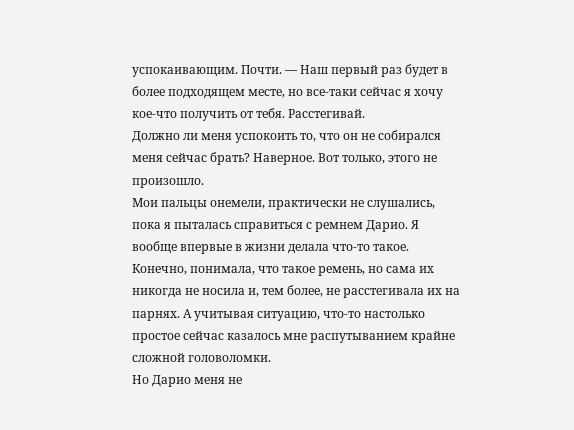успокаивающим. Почти. — Наш первый раз будет в более подходящем месте, но все-таки сейчас я хочу кое-что получить от тебя. Расстегивай.
Должно ли меня успокоить то, что он не собирался меня сейчас брать? Наверное. Вот только, этого не произошло.
Мои пальцы онемели, практически не слушались, пока я пыталась справиться с ремнем Дарио. Я вообще впервые в жизни делала что-то такое. Конечно, понимала, что такое ремень, но сама их никогда не носила и, тем более, не расстегивала их на парнях. А учитывая ситуацию, что-то настолько простое сейчас казалось мне распутыванием крайне сложной головоломки.
Но Дарио меня не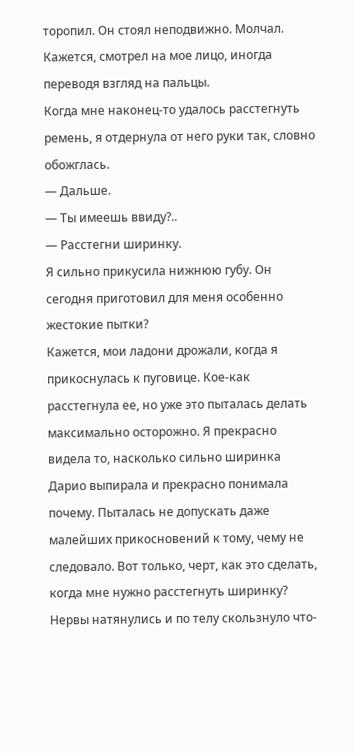торопил. Он стоял неподвижно. Молчал. Кажется, смотрел на мое лицо, иногда переводя взгляд на пальцы.
Когда мне наконец-то удалось расстегнуть ремень, я отдернула от него руки так, словно обожглась.
— Дальше.
— Ты имеешь ввиду?..
— Расстегни ширинку.
Я сильно прикусила нижнюю губу. Он сегодня приготовил для меня особенно жестокие пытки?
Кажется, мои ладони дрожали, когда я прикоснулась к пуговице. Кое-как расстегнула ее, но уже это пыталась делать максимально осторожно. Я прекрасно видела то, насколько сильно ширинка Дарио выпирала и прекрасно понимала почему. Пыталась не допускать даже малейших прикосновений к тому, чему не следовало. Вот только, черт, как это сделать, когда мне нужно расстегнуть ширинку?
Нервы натянулись и по телу скользнуло что-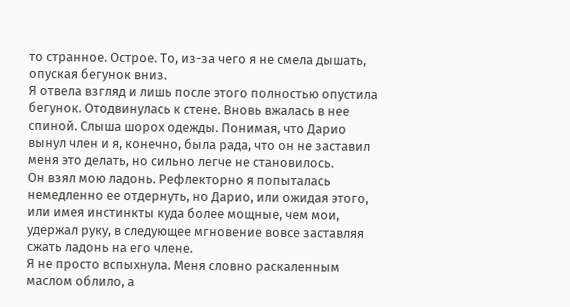то странное. Острое. То, из-за чего я не смела дышать, опуская бегунок вниз.
Я отвела взгляд и лишь после этого полностью опустила бегунок. Отодвинулась к стене. Вновь вжалась в нее спиной. Слыша шорох одежды. Понимая, что Дарио вынул член и я, конечно, была рада, что он не заставил меня это делать, но сильно легче не становилось.
Он взял мою ладонь. Рефлекторно я попыталась немедленно ее отдернуть, но Дарио, или ожидая этого, или имея инстинкты куда более мощные, чем мои, удержал руку, в следующее мгновение вовсе заставляя сжать ладонь на его члене.
Я не просто вспыхнула. Меня словно раскаленным маслом облило, а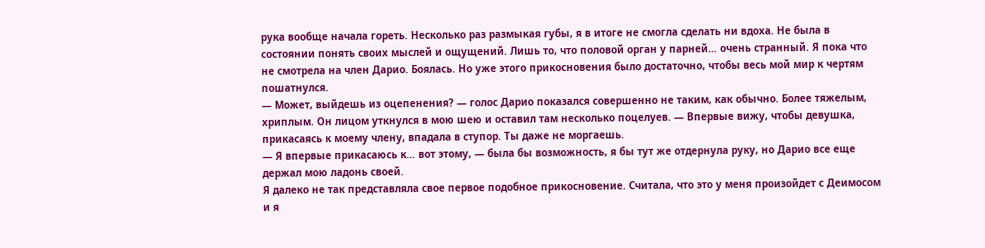рука вообще начала гореть. Несколько раз размыкая губы, я в итоге не смогла сделать ни вдоха. Не была в состоянии понять своих мыслей и ощущений. Лишь то, что половой орган у парней… очень странный. Я пока что не смотрела на член Дарио. Боялась. Но уже этого прикосновения было достаточно, чтобы весь мой мир к чертям пошатнулся.
— Может, выйдешь из оцепенения? — голос Дарио показался совершенно не таким, как обычно. Более тяжелым, хриплым. Он лицом уткнулся в мою шею и оставил там несколько поцелуев. — Впервые вижу, чтобы девушка, прикасаясь к моему члену, впадала в ступор. Ты даже не моргаешь.
— Я впервые прикасаюсь к… вот этому, — была бы возможность, я бы тут же отдернула руку, но Дарио все еще держал мою ладонь своей.
Я далеко не так представляла свое первое подобное прикосновение. Считала, что это у меня произойдет с Деимосом и я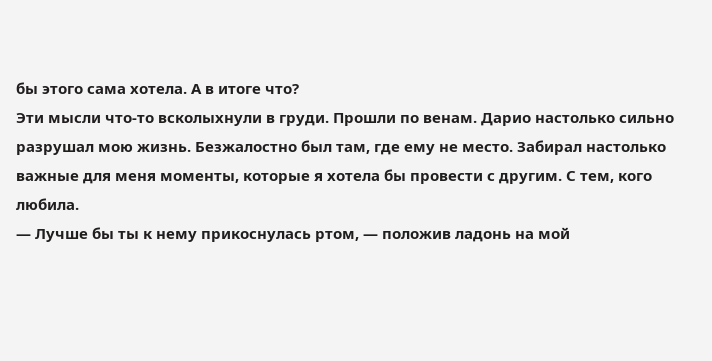бы этого сама хотела. А в итоге что?
Эти мысли что-то всколыхнули в груди. Прошли по венам. Дарио настолько сильно разрушал мою жизнь. Безжалостно был там, где ему не место. Забирал настолько важные для меня моменты, которые я хотела бы провести с другим. С тем, кого любила.
— Лучше бы ты к нему прикоснулась ртом, — положив ладонь на мой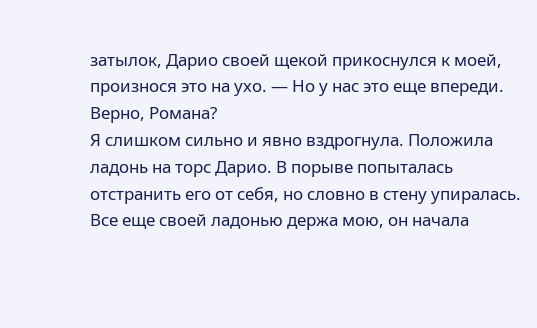затылок, Дарио своей щекой прикоснулся к моей, произнося это на ухо. — Но у нас это еще впереди. Верно, Романа?
Я слишком сильно и явно вздрогнула. Положила ладонь на торс Дарио. В порыве попыталась отстранить его от себя, но словно в стену упиралась.
Все еще своей ладонью держа мою, он начала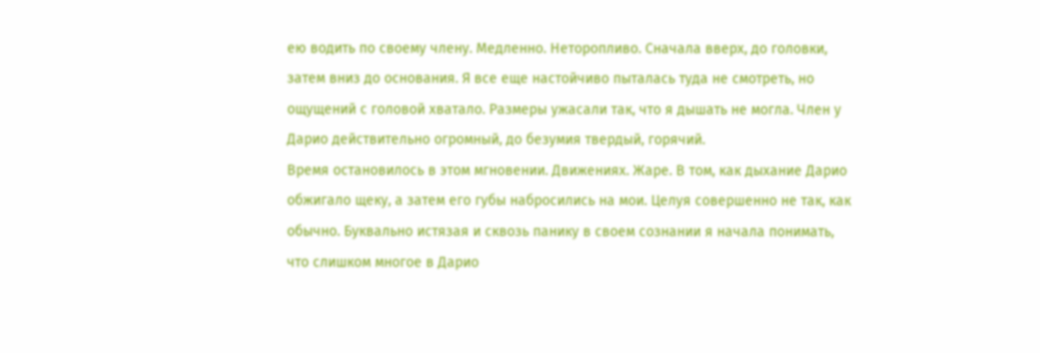ею водить по своему члену. Медленно. Неторопливо. Сначала вверх, до головки, затем вниз до основания. Я все еще настойчиво пыталась туда не смотреть, но ощущений с головой хватало. Размеры ужасали так, что я дышать не могла. Член у Дарио действительно огромный, до безумия твердый, горячий.
Время остановилось в этом мгновении. Движениях. Жаре. В том, как дыхание Дарио обжигало щеку, а затем его губы набросились на мои. Целуя совершенно не так, как обычно. Буквально истязая и сквозь панику в своем сознании я начала понимать, что слишком многое в Дарио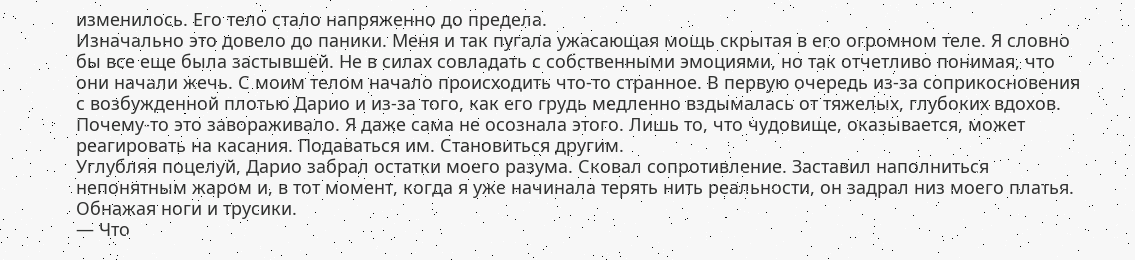изменилось. Его тело стало напряженно до предела.
Изначально это довело до паники. Меня и так пугала ужасающая мощь скрытая в его огромном теле. Я словно бы все еще была застывшей. Не в силах совладать с собственными эмоциями, но так отчетливо понимая, что они начали жечь. С моим телом начало происходить что-то странное. В первую очередь из-за соприкосновения с возбужденной плотью Дарио и из-за того, как его грудь медленно вздымалась от тяжелых, глубоких вдохов. Почему-то это завораживало. Я даже сама не осознала этого. Лишь то, что чудовище, оказывается, может реагировать на касания. Подаваться им. Становиться другим.
Углубляя поцелуй, Дарио забрал остатки моего разума. Сковал сопротивление. Заставил наполниться непонятным жаром и, в тот момент, когда я уже начинала терять нить реальности, он задрал низ моего платья. Обнажая ноги и трусики.
— Что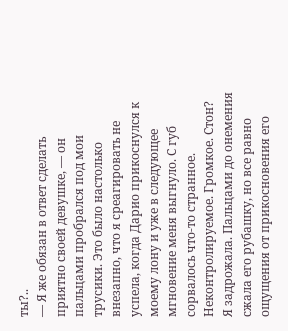ты?..
— Я же обязан в ответ сделать приятно своей девушке, — он пальцами пробрался под мои трусики. Это было настолько внезапно, что я среагировать не успела, когда Дарио прикоснулся к моему лону и уже в следующее мгновение меня выгнуло. С губ сорвалось что-то странное. Неконтролируемое. Громкое. Стон?
Я задрожала. Пальцами до онемения сжала его рубашку, но все равно ощущения от прикосновения его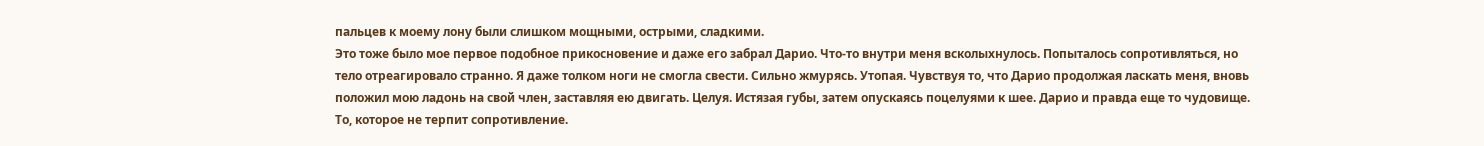пальцев к моему лону были слишком мощными, острыми, сладкими.
Это тоже было мое первое подобное прикосновение и даже его забрал Дарио. Что-то внутри меня всколыхнулось. Попыталось сопротивляться, но тело отреагировало странно. Я даже толком ноги не смогла свести. Сильно жмурясь. Утопая. Чувствуя то, что Дарио продолжая ласкать меня, вновь положил мою ладонь на свой член, заставляя ею двигать. Целуя. Истязая губы, затем опускаясь поцелуями к шее. Дарио и правда еще то чудовище. То, которое не терпит сопротивление.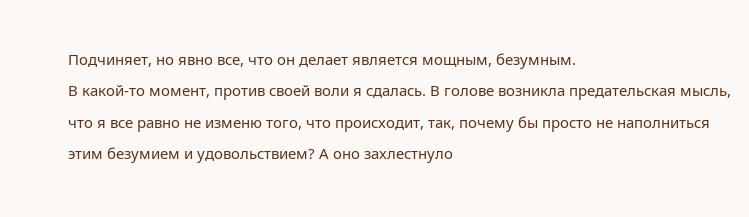Подчиняет, но явно все, что он делает является мощным, безумным.
В какой-то момент, против своей воли я сдалась. В голове возникла предательская мысль, что я все равно не изменю того, что происходит, так, почему бы просто не наполниться этим безумием и удовольствием? А оно захлестнуло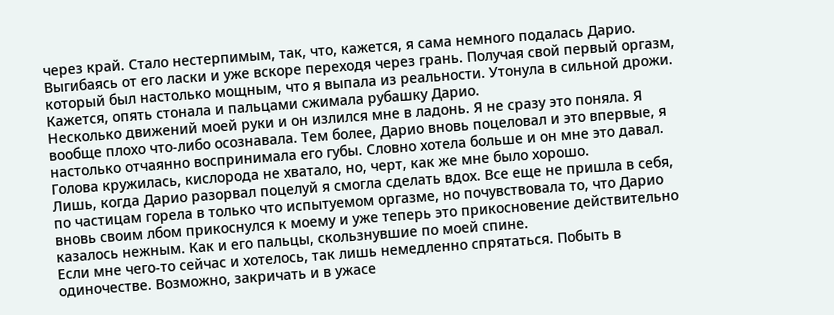через край. Стало нестерпимым, так, что, кажется, я сама немного подалась Дарио. Выгибаясь от его ласки и уже вскоре переходя через грань. Получая свой первый оргазм, который был настолько мощным, что я выпала из реальности. Утонула в сильной дрожи. Кажется, опять стонала и пальцами сжимала рубашку Дарио.
Несколько движений моей руки и он излился мне в ладонь. Я не сразу это поняла. Я вообще плохо что-либо осознавала. Тем более, Дарио вновь поцеловал и это впервые, я настолько отчаянно воспринимала его губы. Словно хотела больше и он мне это давал. Голова кружилась, кислорода не хватало, но, черт, как же мне было хорошо.
Лишь, когда Дарио разорвал поцелуй я смогла сделать вдох. Все еще не пришла в себя, по частицам горела в только что испытуемом оргазме, но почувствовала то, что Дарио вновь своим лбом прикоснулся к моему и уже теперь это прикосновение действительно казалось нежным. Как и его пальцы, скользнувшие по моей спине.
Если мне чего-то сейчас и хотелось, так лишь немедленно спрятаться. Побыть в одиночестве. Возможно, закричать и в ужасе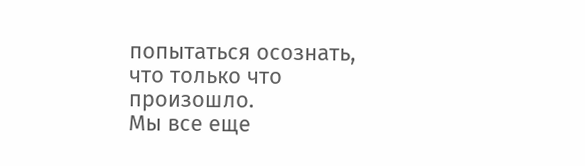попытаться осознать, что только что произошло.
Мы все еще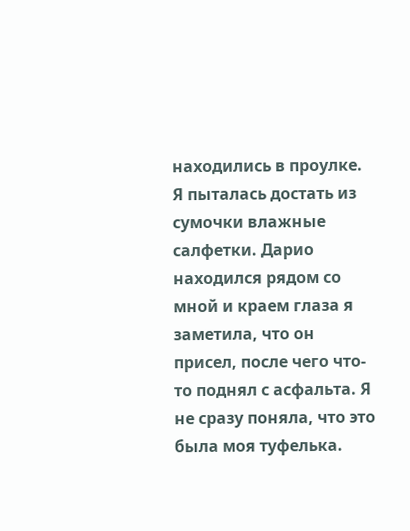находились в проулке. Я пыталась достать из сумочки влажные салфетки. Дарио находился рядом со мной и краем глаза я заметила, что он присел, после чего что-то поднял с асфальта. Я не сразу поняла, что это была моя туфелька.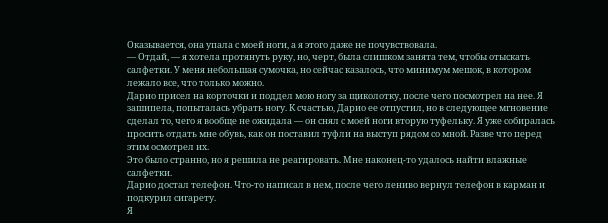Оказывается, она упала с моей ноги, а я этого даже не почувствовала.
— Отдай, — я хотела протянуть руку, но, черт, была слишком занята тем, чтобы отыскать салфетки. У меня небольшая сумочка, но сейчас казалось, что минимум мешок, в котором лежало все, что только можно.
Дарио присел на корточки и поддел мою ногу за щиколотку, после чего посмотрел на нее. Я зашипела, попыталась убрать ногу. К счастью, Дарио ее отпустил, но в следующее мгновение сделал то, чего я вообще не ожидала — он снял с моей ноги вторую туфельку. Я уже собиралась просить отдать мне обувь, как он поставил туфли на выступ рядом со мной. Разве что перед этим осмотрел их.
Это было странно, но я решила не реагировать. Мне наконец-то удалось найти влажные салфетки.
Дарио достал телефон. Что-то написал в нем, после чего лениво вернул телефон в карман и подкурил сигарету.
Я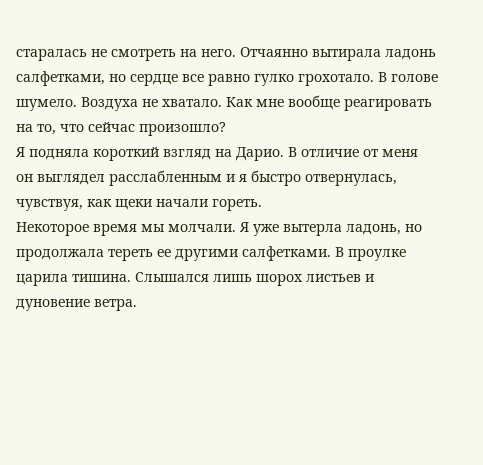старалась не смотреть на него. Отчаянно вытирала ладонь салфетками, но сердце все равно гулко грохотало. В голове шумело. Воздуха не хватало. Как мне вообще реагировать на то, что сейчас произошло?
Я подняла короткий взгляд на Дарио. В отличие от меня он выглядел расслабленным и я быстро отвернулась, чувствуя, как щеки начали гореть.
Некоторое время мы молчали. Я уже вытерла ладонь, но продолжала тереть ее другими салфетками. В проулке царила тишина. Слышался лишь шорох листьев и дуновение ветра.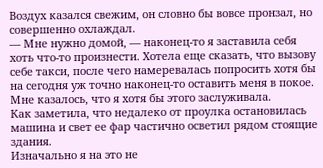Воздух казался свежим, он словно бы вовсе пронзал, но совершенно охлаждал.
— Мне нужно домой, — наконец-то я заставила себя хоть что-то произнести. Хотела еще сказать, что вызову себе такси, после чего намеревалась попросить хотя бы на сегодня уж точно наконец-то оставить меня в покое. Мне казалось, что я хотя бы этого заслуживала.
Как заметила, что недалеко от проулка остановилась машина и свет ее фар частично осветил рядом стоящие здания.
Изначально я на это не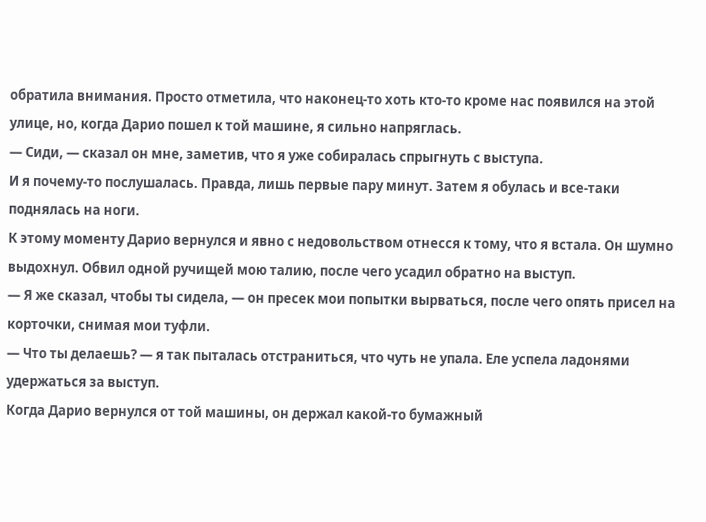обратила внимания. Просто отметила, что наконец-то хоть кто-то кроме нас появился на этой улице, но, когда Дарио пошел к той машине, я сильно напряглась.
— Сиди, — сказал он мне, заметив, что я уже собиралась спрыгнуть с выступа.
И я почему-то послушалась. Правда, лишь первые пару минут. Затем я обулась и все-таки поднялась на ноги.
К этому моменту Дарио вернулся и явно с недовольством отнесся к тому, что я встала. Он шумно выдохнул. Обвил одной ручищей мою талию, после чего усадил обратно на выступ.
— Я же сказал, чтобы ты сидела, — он пресек мои попытки вырваться, после чего опять присел на корточки, снимая мои туфли.
— Что ты делаешь? — я так пыталась отстраниться, что чуть не упала. Еле успела ладонями удержаться за выступ.
Когда Дарио вернулся от той машины, он держал какой-то бумажный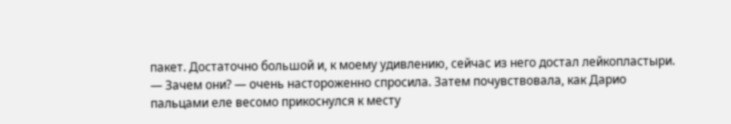пакет. Достаточно большой и, к моему удивлению, сейчас из него достал лейкопластыри.
— Зачем они? — очень настороженно спросила. Затем почувствовала, как Дарио пальцами еле весомо прикоснулся к месту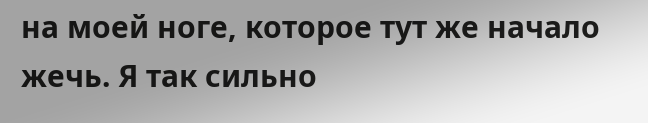на моей ноге, которое тут же начало жечь. Я так сильно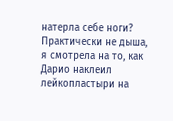натерла себе ноги?
Практически не дыша, я смотрела на то, как Дарио наклеил лейкопластыри на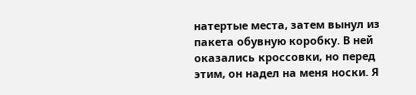натертые места, затем вынул из пакета обувную коробку. В ней оказались кроссовки, но перед этим, он надел на меня носки. Я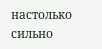настолько сильно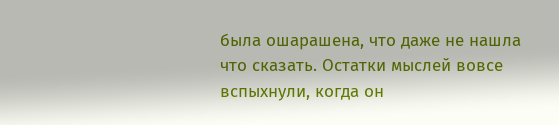была ошарашена, что даже не нашла что сказать. Остатки мыслей вовсе вспыхнули, когда он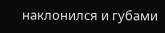наклонился и губами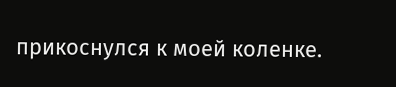прикоснулся к моей коленке.